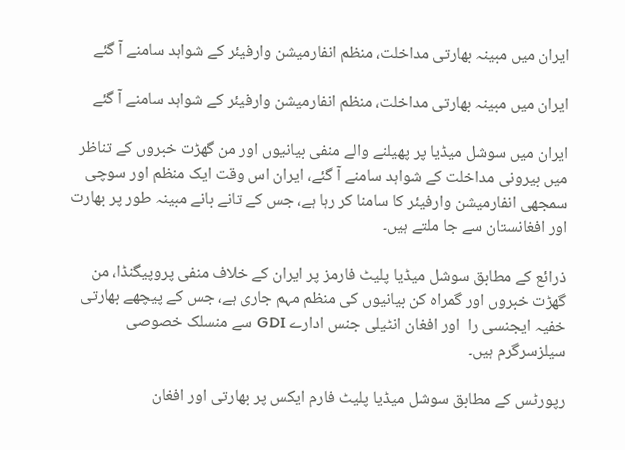ایران میں مبینہ بھارتی مداخلت، منظم انفارمیشن وارفیئر کے شواہد سامنے آ گئے

ایران میں مبینہ بھارتی مداخلت، منظم انفارمیشن وارفیئر کے شواہد سامنے آ گئے

ایران میں سوشل میڈیا پر پھیلنے والے منفی بیانیوں اور من گھڑت خبروں کے تناظر میں بیرونی مداخلت کے شواہد سامنے آ گئے، ایران اس وقت ایک منظم اور سوچی سمجھی انفارمیشن وارفیئر کا سامنا کر رہا ہے، جس کے تانے بانے مبینہ طور پر بھارت اور افغانستان سے جا ملتے ہیں۔

ذرائع کے مطابق سوشل میڈیا پلیٹ فارمز پر ایران کے خلاف منفی پروپیگنڈا، من گھڑت خبروں اور گمراہ کن بیانیوں کی منظم مہم جاری ہے، جس کے پیچھے بھارتی خفیہ ایجنسی را  اور افغان انٹیلی جنس ادارے GDI سے منسلک خصوصی سیلزسرگرم ہیں۔

رپورٹس کے مطابق سوشل میڈیا پلیٹ فارم ایکس پر بھارتی اور افغان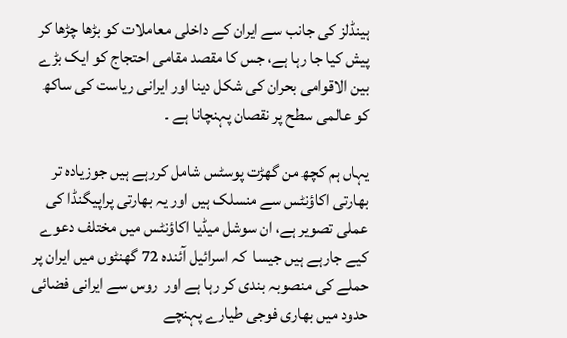ہینڈلز کی جانب سے ایران کے داخلی معاملات کو بڑھا چڑھا کر پیش کیا جا رہا ہے، جس کا مقصد مقامی احتجاج کو ایک بڑے بین الاقوامی بحران کی شکل دینا اور ایرانی ریاست کی ساکھ کو عالمی سطح پر نقصان پہنچانا ہے ۔

یہاں ہم کچھ من گھڑت پوسٹس شامل کررہے ہیں جوزیادہ تر بھارتی اکاؤنٹس سے منسلک ہیں اور یہ بھارتی پراپیگنڈا کی عملی تصویر ہے، ان سوشل میڈیا اکاؤنٹس میں مختلف دعوے کیے جارہے ہیں جیسا  کہ اسرائیل آئندہ 72 گھنٹوں میں ایران پر حملے کی منصوبہ بندی کر رہا ہے اور  روس سے ایرانی فضائی حدود میں بھاری فوجی طیارے پہنچے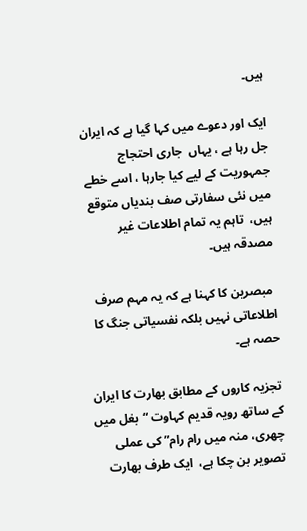ہیں۔

ایک اور دعوے میں کہا گیا ہے کہ ایران جل رہا ہے ، یہاں  جاری احتجاج  جمہوریت کے لیے کیا جارہا ، اسے خطے میں نئی سفارتی صف بندیاں متوقع ہیں،  تاہم یہ تمام اطلاعات غیر مصدقہ ہیں۔

 مبصرین کا کہنا ہے کہ یہ مہم صرف اطلاعاتی نہیں بلکہ نفسیاتی جنگ کا حصہ ہے۔

تجزیہ کاروں کے مطابق بھارت کا ایران کے ساتھ رویہ قدیم کہاوت “بغل میں چھری، منہ میں رام رام” کی عملی تصویر بن چکا ہے،  ایک طرف بھارت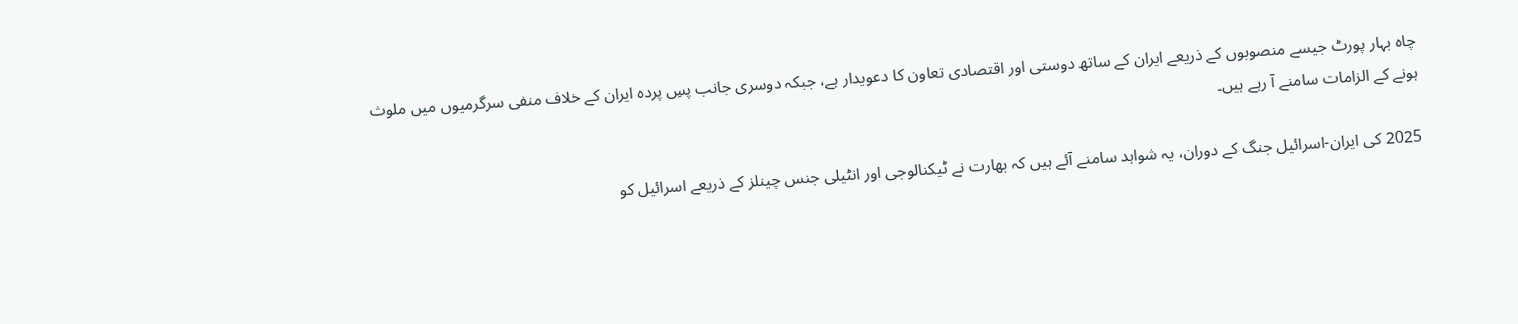چاہ بہار پورٹ جیسے منصوبوں کے ذریعے ایران کے ساتھ دوستی اور اقتصادی تعاون کا دعویدار ہے، جبکہ دوسری جانب پسِ پردہ ایران کے خلاف منفی سرگرمیوں میں ملوث ہونے کے الزامات سامنے آ رہے ہیں۔

2025 کی ایران-اسرائیل جنگ کے دوران، یہ شواہد سامنے آئے ہیں کہ بھارت نے ٹیکنالوجی اور انٹیلی جنس چینلز کے ذریعے اسرائیل کو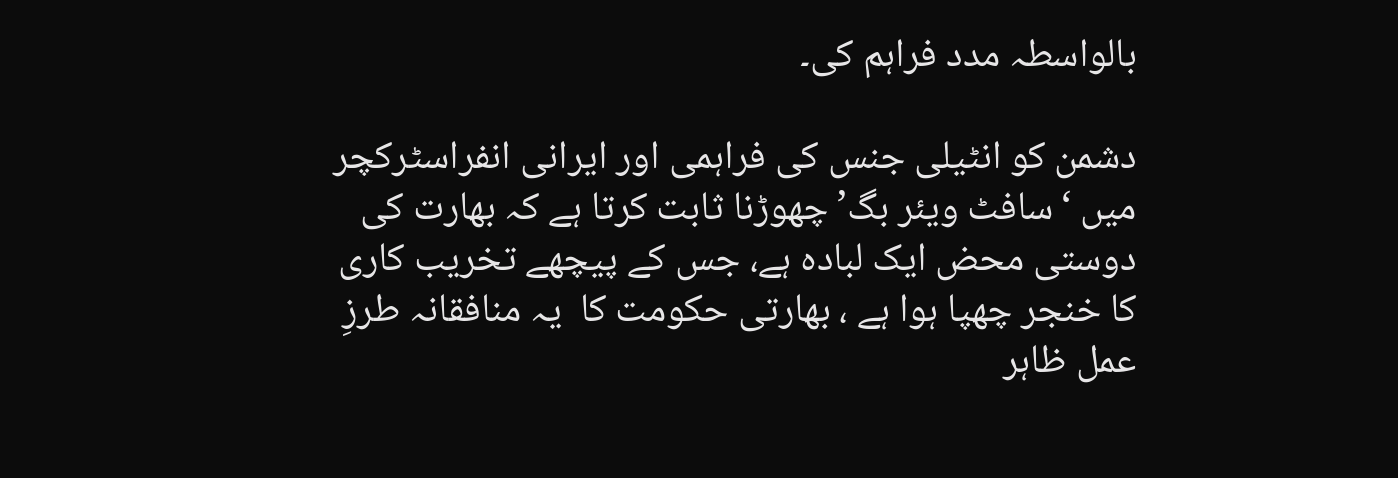بالواسطہ مدد فراہم کی۔

دشمن کو انٹیلی جنس کی فراہمی اور ایرانی انفراسٹرکچر میں ‘سافٹ ویئر بگ’ چھوڑنا ثابت کرتا ہے کہ بھارت کی دوستی محض ایک لبادہ ہے، جس کے پیچھے تخریب کاری کا خنجر چھپا ہوا ہے ، بھارتی حکومت کا  یہ منافقانہ طرزِ عمل ظاہر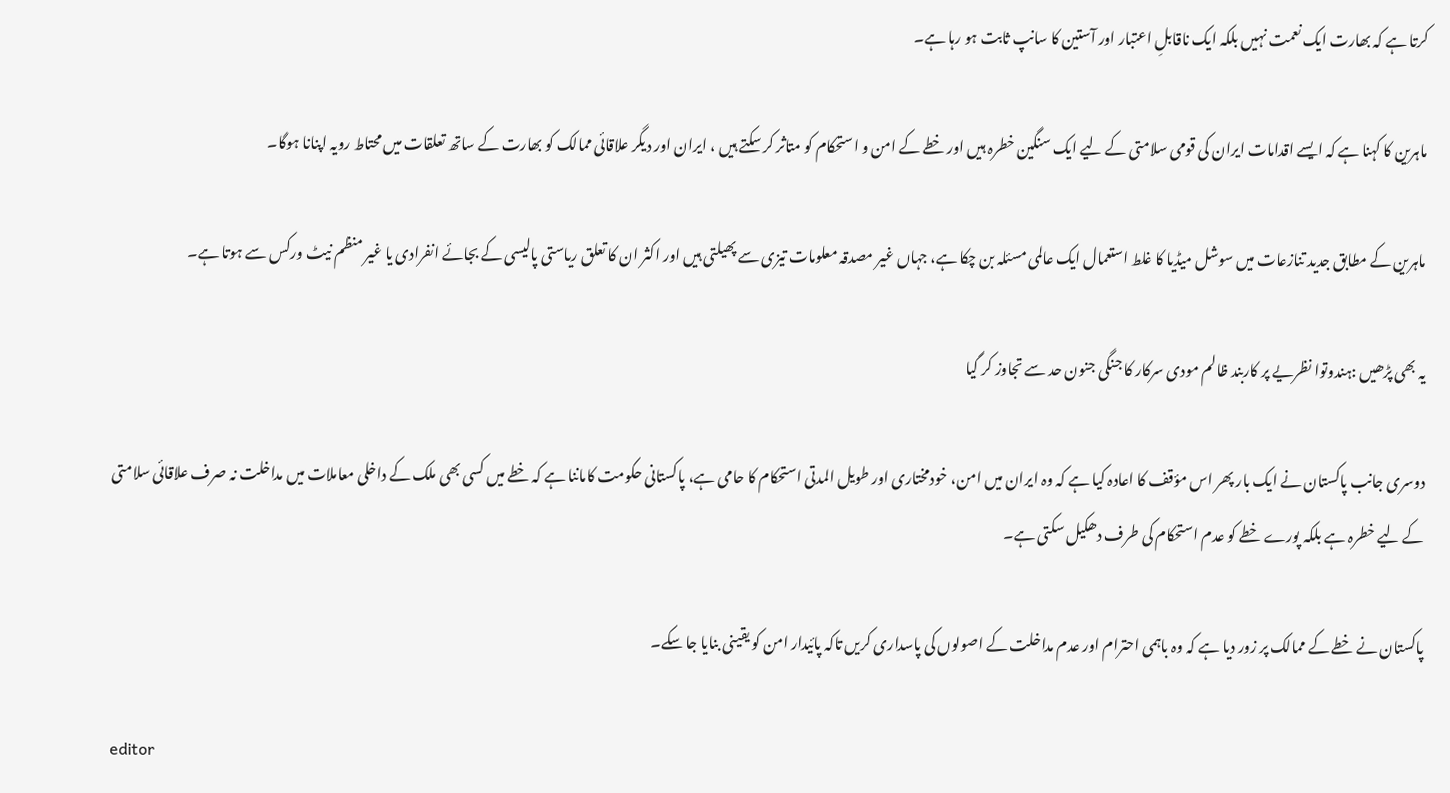کرتا ہے کہ بھارت ایک نعمت نہیں بلکہ ایک ناقابلِ اعتبار اور آستین کا سانپ ثابت ہو رہا ہے۔

ماہرین کا کہنا ہے کہ ایسے اقدامات ایران کی قومی سلامتی کے لیے ایک سنگین خطرہ ہیں اور خطے کے امن و استحکام کو متاثر کر سکتے ہیں ، ایران اور دیگر علاقائی ممالک کو بھارت کے ساتھ تعلقات میں محتاط رویہ اپنانا ہوگا۔

ماہرین کے مطابق جدید تنازعات میں سوشل میڈیا کا غلط استعمال ایک عالمی مسئلہ بن چکا ہے، جہاں غیر مصدقہ معلومات تیزی سے پھیلتی ہیں اور اکثر ان کا تعلق ریاستی پالیسی کے بجائے انفرادی یا غیر منظم نیٹ ورکس سے ہوتا ہے۔

یہ بھی پڑھیں :ہندوتوا نظریے پر کاربند ظالم مودی سرکار کا جنگی جنون حد سے تجاوز کر گیا

دوسری جانب پاکستان نے ایک بار پھر اس مؤقف کا اعادہ کیا ہے کہ وہ ایران میں امن، خودمختاری اور طویل المدتی استحکام کا حامی ہے، پاکستانی حکومت کاماننا ہے کہ خطے میں کسی بھی ملک کے داخلی معاملات میں مداخلت نہ صرف علاقائی سلامتی کے لیے خطرہ ہے بلکہ پورے خطے کو عدم استحکام کی طرف دھکیل سکتی ہے۔

پاکستان نے خطے کے ممالک پر زور دیا ہے کہ وہ باہمی احترام اور عدم مداخلت کے اصولوں کی پاسداری کریں تاکہ پائیدار امن کو یقینی بنایا جا سکے۔

editor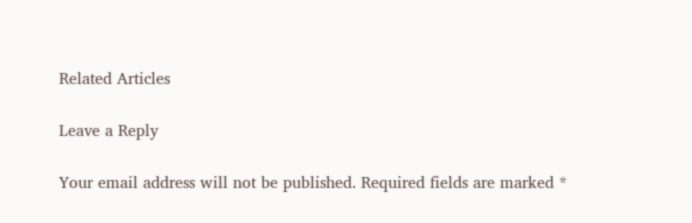Related Articles

Leave a Reply

Your email address will not be published. Required fields are marked *